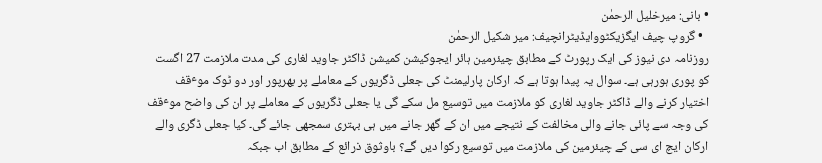• بانی: میرخلیل الرحمٰن
  • گروپ چیف ایگزیکٹووایڈیٹرانچیف: میر شکیل الرحمٰن
روزنامہ دی نیوز کی ایک رپورٹ کے مطابق چیئرمین ہائر ایجوکیشن کمیشن ڈاکٹر جاوید لغاری کی مدت ملازمت 27 اگست کو پوری ہورہی ہے۔ سوال یہ پیدا ہوتا ہے کہ ارکان پارلیمنٹ کی جعلی ڈگریوں کے معاملے پر بھرپور اور دو ٹوک موٴقف اختیار کرنے والے ڈاکٹر جاوید لغاری کو ملازمت میں توسیع مل سکے گی یا جعلی ڈگریوں کے معاملے پر ان کی واضح موٴقف کی وجہ سے پائی جانے والی مخالفت کے نتیجے میں ان کے گھر جانے میں ہی بہتری سمجھی جائے گی۔ کیا جعلی ڈگری والے ارکان ایچ ای سی کے چیئرمین کی ملازمت میں توسیع رکوا دیں گے؟ باوثوق ذرائع کے مطابق اب جبکہ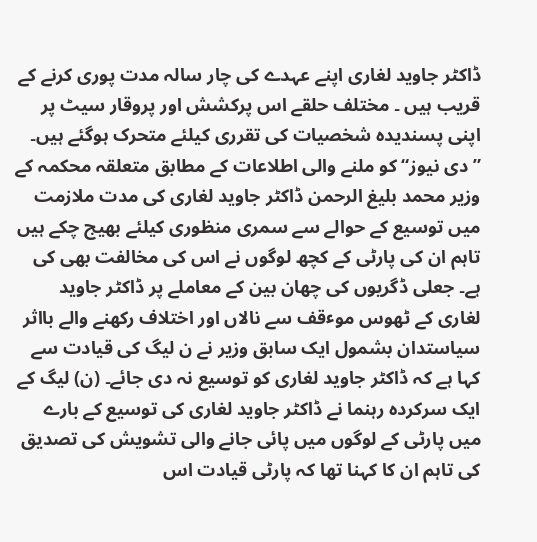ڈاکٹر جاوید لغاری اپنے عہدے کی چار سالہ مدت پوری کرنے کے قریب ہیں ۔ مختلف حلقے اس پرکشش اور پروقار سیٹ پر اپنی پسندیدہ شخصیات کی تقرری کیلئے متحرک ہوگئے ہیں۔ ”دی نیوز“ کو ملنے والی اطلاعات کے مطابق متعلقہ محکمہ کے وزیر محمد بلیغ الرحمن ڈاکٹر جاوید لغاری کی مدت ملازمت میں توسیع کے حوالے سے سمری منظوری کیلئے بھیج چکے ہیں تاہم ان کی پارٹی کے کچھ لوگوں نے اس کی مخالفت بھی کی ہے۔ جعلی ڈگریوں کی چھان بین کے معاملے پر ڈاکٹر جاوید لغاری کے ٹھوس موٴقف سے نالاں اور اختلاف رکھنے والے بااثر سیاستدان بشمول ایک سابق وزیر نے ن لیگ کی قیادت سے کہا ہے کہ ڈاکٹر جاوید لغاری کو توسیع نہ دی جائے۔ (ن) لیگ کے ایک سرکردہ رہنما نے ڈاکٹر جاوید لغاری کی توسیع کے بارے میں پارٹی کے لوگوں میں پائی جانے والی تشویش کی تصدیق کی تاہم ان کا کہنا تھا کہ پارٹی قیادت اس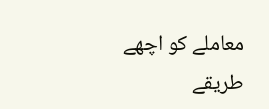معاملے کو اچھے طریقے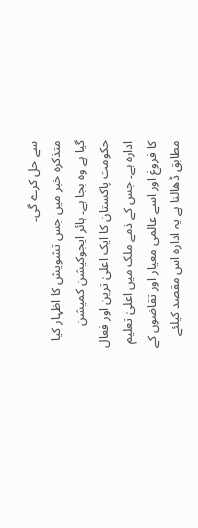سے حل کرے گی۔
متذکرہ خبر میں جس تشویش کا اظہار کیا گیا ہے وہ بجا ہے۔ ہائر ایجوکیشن کمیشن حکومت پاکستان کا ایک اعلیٰ ترین اور فعال ادارہ ہے۔ جس کے ذمے ملک میں اعلیٰ تعلیم کا فروغ اور اسے عالمی معیار اور تقاضوں کے مطابق ڈھالنا ہے یہ ادارہ اس مقصد کیلئے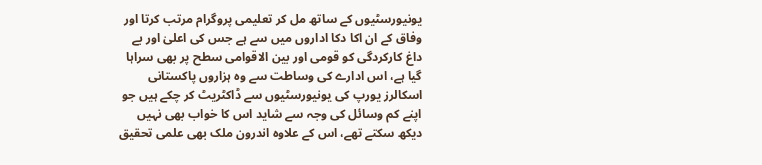یونیورسٹیوں کے ساتھ مل کر تعلیمی پروگرام مرتب کرتا اور وفاق کے ان اکا دکا اداروں میں سے ہے جس کی اعلیٰ اور بے داغ کارکردگی کو قومی اور بین الاقوامی سطح پر بھی سراہا گیا ہے، اس ادارے کی وساطت سے وہ ہزاروں پاکستانی اسکالرز یورپ کی یونیورسٹیوں سے ڈاکٹریٹ کر چکے ہیں جو اپنے کم وسائل کی وجہ سے شاید اس کا خواب بھی نہیں دیکھ سکتے تھے، اس کے علاوہ اندرون ملک بھی علمی تحقیق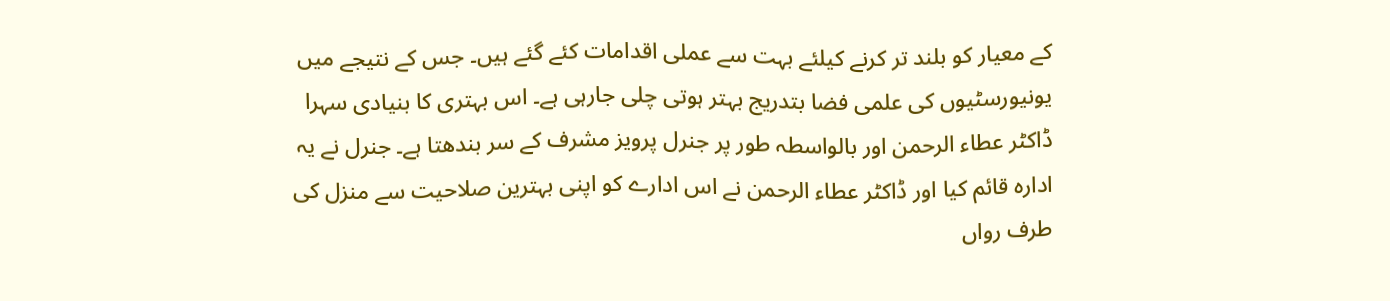کے معیار کو بلند تر کرنے کیلئے بہت سے عملی اقدامات کئے گئے ہیں۔ جس کے نتیجے میں یونیورسٹیوں کی علمی فضا بتدریج بہتر ہوتی چلی جارہی ہے۔ اس بہتری کا بنیادی سہرا ڈاکٹر عطاء الرحمن اور بالواسطہ طور پر جنرل پرویز مشرف کے سر بندھتا ہے۔ جنرل نے یہ ادارہ قائم کیا اور ڈاکٹر عطاء الرحمن نے اس ادارے کو اپنی بہترین صلاحیت سے منزل کی طرف رواں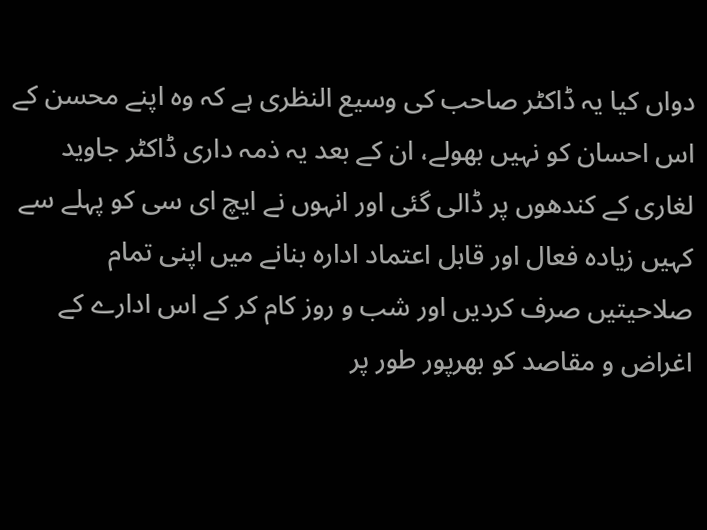دواں کیا یہ ڈاکٹر صاحب کی وسیع النظری ہے کہ وہ اپنے محسن کے اس احسان کو نہیں بھولے، ان کے بعد یہ ذمہ داری ڈاکٹر جاوید لغاری کے کندھوں پر ڈالی گئی اور انہوں نے ایچ ای سی کو پہلے سے کہیں زیادہ فعال اور قابل اعتماد ادارہ بنانے میں اپنی تمام صلاحیتیں صرف کردیں اور شب و روز کام کر کے اس ادارے کے اغراض و مقاصد کو بھرپور طور پر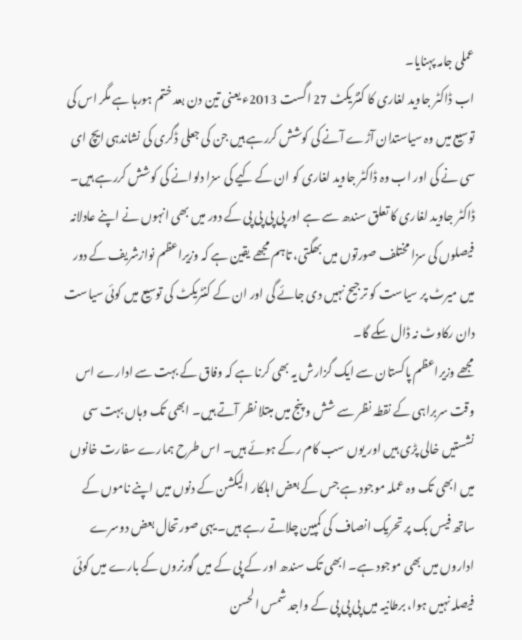عملی جامہ پہنایا۔
اب ڈاکٹر جاوید لغاری کا کنٹریکٹ 27 اگست 2013ء یعنی تین دن بعد ختم ہورہا ہے مگر اس کی توسیع میں وہ سیاستدان آڑے آنے کی کوشش کررہے ہیں جن کی جعلی ڈگری کی نشاندہی ایچ ای سی نے کی اور اب وہ ڈاکٹر جاوید لغاری کو ان کے کیے کی سزا دلوانے کی کوشش کررہے ہیں۔ ڈاکٹر جاوید لغاری کا تعلق سندھ سے ہے اور پی پی پی پی کے دور میں بھی انہوں نے اپنے عادلانہ فیصلوں کی سزا مختلف صورتوں میں بھگتی، تاہم مجھے یقین ہے کہ وزیراعظم نوازشریف کے دور میں میرٹ پر سیاست کو ترجیح نہیں دی جائے گی اور ان کے کنٹریکٹ کی توسیع میں کوئی سیاست دان رکاوٹ نہ ڈال سکے گا۔
مجھے وزیراعظم پاکستان سے ایک گزارش یہ بھی کرنا ہے کہ وفاق کے بہت سے ادارے اس وقت سربراہی کے نقطہ نظر سے شش و پنج میں مبتلا نظر آتے ہیں۔ ابھی تک وہاں بہت سی نشستیں خالی پڑی ہیں اور یوں سب کام رکے ہوئے ہیں۔ اس طرح ہمارے سفارت خانوں میں ابھی تک وہ عملہ موجود ہے جس کے بعض اہلکار الیکشن کے دنوں میں اپنے ناموں کے ساتھ فیس بک پر تحریک انصاف کی کمپین چلاتے رہے ہیں۔ یہی صورتحال بعض دوسرے اداروں میں بھی موجود ہے۔ ابھی تک سندھ اور کے پی کے میں گورنروں کے بارے میں کوئی فیصلہ نہیں ہوا، برطانیہ میں پی پی پی کے واجد شمس الحسن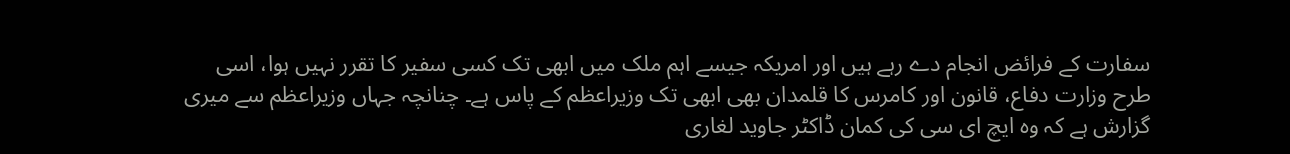سفارت کے فرائض انجام دے رہے ہیں اور امریکہ جیسے اہم ملک میں ابھی تک کسی سفیر کا تقرر نہیں ہوا، اسی طرح وزارت دفاع، قانون اور کامرس کا قلمدان بھی ابھی تک وزیراعظم کے پاس ہے۔ چنانچہ جہاں وزیراعظم سے میری گزارش ہے کہ وہ ایچ ای سی کی کمان ڈاکٹر جاوید لغاری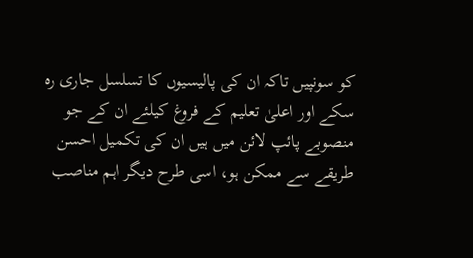کو سونپیں تاکہ ان کی پالیسیوں کا تسلسل جاری رہ سکے اور اعلیٰ تعلیم کے فروغ کیلئے ان کے جو منصوبے پائپ لائن میں ہیں ان کی تکمیل احسن طریقے سے ممکن ہو، اسی طرح دیگر اہم مناصب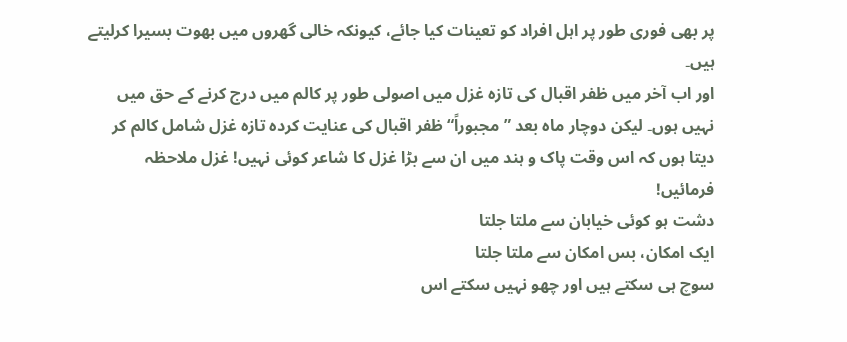پر بھی فوری طور پر اہل افراد کو تعینات کیا جائے، کیونکہ خالی گھروں میں بھوت بسیرا کرلیتے ہیں۔
اور اب آخر میں ظفر اقبال کی تازہ غزل میں اصولی طور پر کالم میں درج کرنے کے حق میں نہیں ہوں۔ لیکن دوچار ماہ بعد ”مجبوراً“ ظفر اقبال کی عنایت کردہ تازہ غزل شامل کالم کر دیتا ہوں کہ اس وقت پاک و ہند میں ان سے بڑا غزل کا شاعر کوئی نہیں! غزل ملاحظہ فرمائیں!
دشت ہو کوئی خیابان سے ملتا جلتا
ایک امکان، بس امکان سے ملتا جلتا
سوچ ہی سکتے ہیں اور چھو نہیں سکتے اس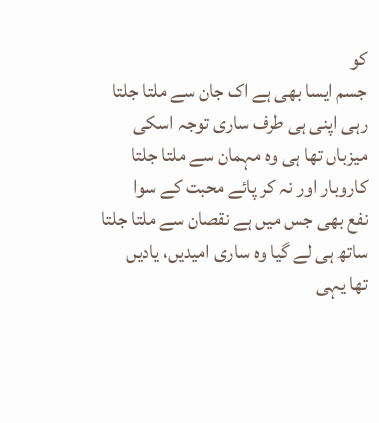کو
جسم ایسا بھی ہے اک جان سے ملتا جلتا
رہی اپنی ہی طرف ساری توجہ اسکی
میزباں تھا ہی وہ مہمان سے ملتا جلتا
کاروبار اور نہ کر پائے محبت کے سوا
نفع بھی جس میں ہے نقصان سے ملتا جلتا
ساتھ ہی لے گیا وہ ساری امیدیں، یادیں
تھا یہی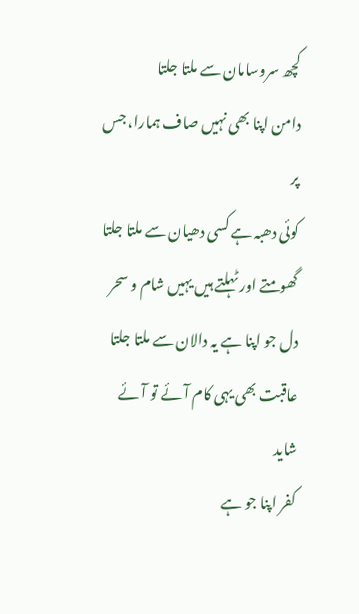کچھ سروسامان سے ملتا جلتا
دامن اپنا بھی نہیں صاف ہمارا، جس پر
کوئی دھبہ ہے کسی دھیان سے ملتا جلتا
گھومتے اور ٹہلتے ہیں یہیں شام و سحر
دل جو اپنا ہے یہ دالان سے ملتا جلتا
عاقبت بھی یہی کام آئے تو آئے شاید
کفر اپنا جو ہے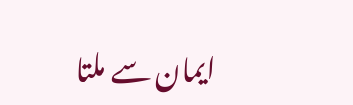ایمان سے ملتا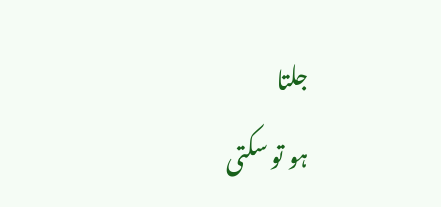جلتا
ہو تو سکتی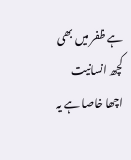ہے ظفر میں بھی کچھ انسانیت
اچھا خاصا ہے یہ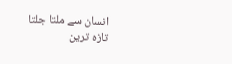انسان سے ملتا جلتا
تازہ ترین